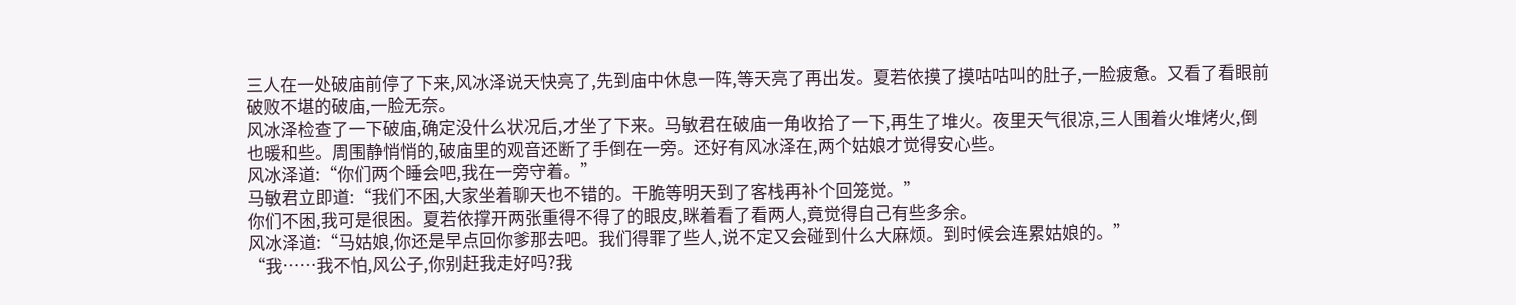三人在一处破庙前停了下来,风冰泽说天快亮了,先到庙中休息一阵,等天亮了再出发。夏若依摸了摸咕咕叫的肚子,一脸疲惫。又看了看眼前破败不堪的破庙,一脸无奈。
风冰泽检查了一下破庙,确定没什么状况后,才坐了下来。马敏君在破庙一角收拾了一下,再生了堆火。夜里天气很凉,三人围着火堆烤火,倒也暖和些。周围静悄悄的,破庙里的观音还断了手倒在一旁。还好有风冰泽在,两个姑娘才觉得安心些。
风冰泽道:“你们两个睡会吧,我在一旁守着。”
马敏君立即道:“我们不困,大家坐着聊天也不错的。干脆等明天到了客栈再补个回笼觉。”
你们不困,我可是很困。夏若依撑开两张重得不得了的眼皮,眯着看了看两人,竟觉得自己有些多余。
风冰泽道:“马姑娘,你还是早点回你爹那去吧。我们得罪了些人,说不定又会碰到什么大麻烦。到时候会连累姑娘的。”
“我……我不怕,风公子,你别赶我走好吗?我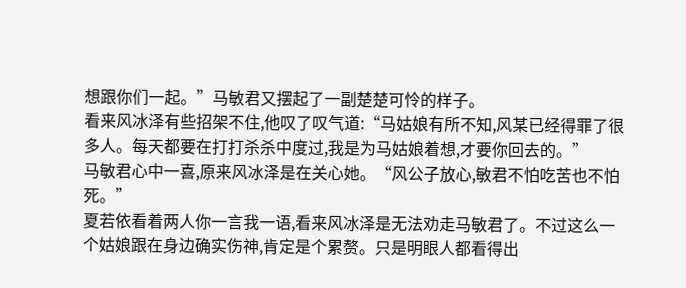想跟你们一起。”马敏君又摆起了一副楚楚可怜的样子。
看来风冰泽有些招架不住,他叹了叹气道:“马姑娘有所不知,风某已经得罪了很多人。每天都要在打打杀杀中度过,我是为马姑娘着想,才要你回去的。”
马敏君心中一喜,原来风冰泽是在关心她。“风公子放心,敏君不怕吃苦也不怕死。”
夏若依看着两人你一言我一语,看来风冰泽是无法劝走马敏君了。不过这么一个姑娘跟在身边确实伤神,肯定是个累赘。只是明眼人都看得出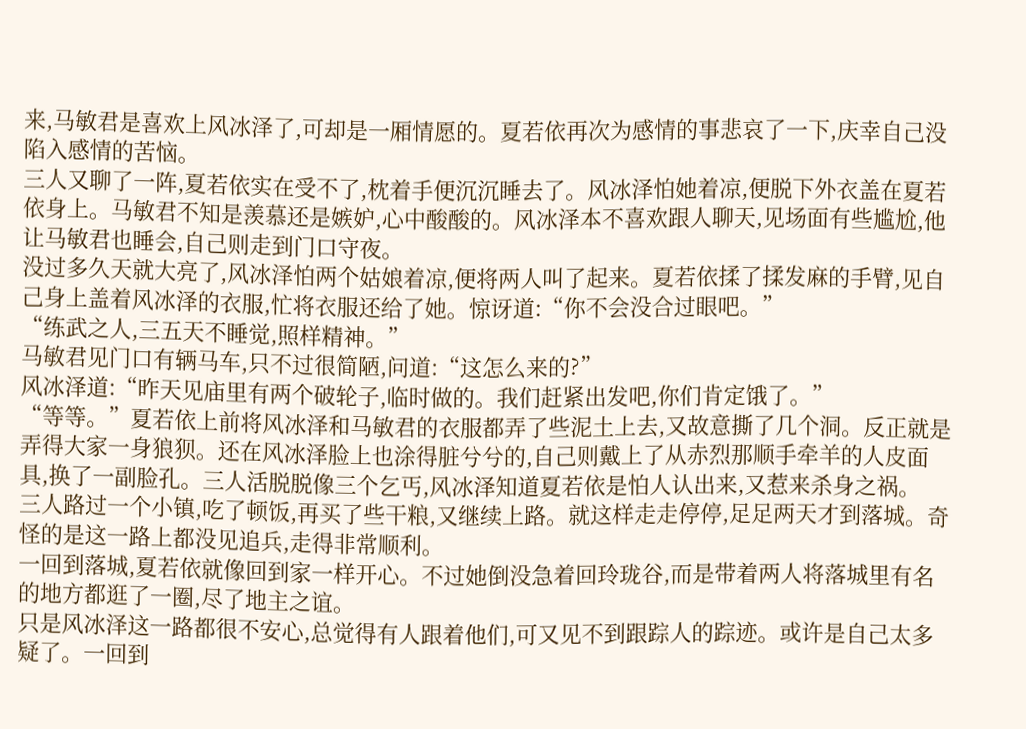来,马敏君是喜欢上风冰泽了,可却是一厢情愿的。夏若依再次为感情的事悲哀了一下,庆幸自己没陷入感情的苦恼。
三人又聊了一阵,夏若依实在受不了,枕着手便沉沉睡去了。风冰泽怕她着凉,便脱下外衣盖在夏若依身上。马敏君不知是羡慕还是嫉妒,心中酸酸的。风冰泽本不喜欢跟人聊天,见场面有些尴尬,他让马敏君也睡会,自己则走到门口守夜。
没过多久天就大亮了,风冰泽怕两个姑娘着凉,便将两人叫了起来。夏若依揉了揉发麻的手臂,见自己身上盖着风冰泽的衣服,忙将衣服还给了她。惊讶道:“你不会没合过眼吧。”
“练武之人,三五天不睡觉,照样精神。”
马敏君见门口有辆马车,只不过很简陋,问道:“这怎么来的?”
风冰泽道:“昨天见庙里有两个破轮子,临时做的。我们赶紧出发吧,你们肯定饿了。”
“等等。”夏若依上前将风冰泽和马敏君的衣服都弄了些泥土上去,又故意撕了几个洞。反正就是弄得大家一身狼狈。还在风冰泽脸上也涂得脏兮兮的,自己则戴上了从赤烈那顺手牵羊的人皮面具,换了一副脸孔。三人活脱脱像三个乞丐,风冰泽知道夏若依是怕人认出来,又惹来杀身之祸。
三人路过一个小镇,吃了顿饭,再买了些干粮,又继续上路。就这样走走停停,足足两天才到落城。奇怪的是这一路上都没见追兵,走得非常顺利。
一回到落城,夏若依就像回到家一样开心。不过她倒没急着回玲珑谷,而是带着两人将落城里有名的地方都逛了一圈,尽了地主之谊。
只是风冰泽这一路都很不安心,总觉得有人跟着他们,可又见不到跟踪人的踪迹。或许是自己太多疑了。一回到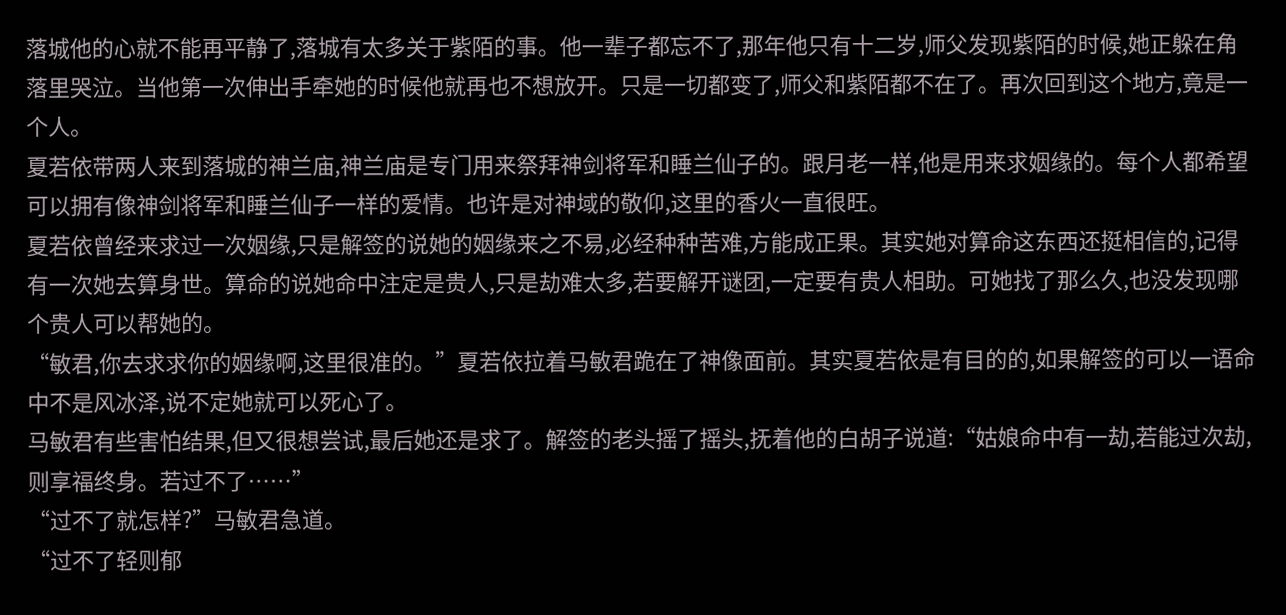落城他的心就不能再平静了,落城有太多关于紫陌的事。他一辈子都忘不了,那年他只有十二岁,师父发现紫陌的时候,她正躲在角落里哭泣。当他第一次伸出手牵她的时候他就再也不想放开。只是一切都变了,师父和紫陌都不在了。再次回到这个地方,竟是一个人。
夏若依带两人来到落城的神兰庙,神兰庙是专门用来祭拜神剑将军和睡兰仙子的。跟月老一样,他是用来求姻缘的。每个人都希望可以拥有像神剑将军和睡兰仙子一样的爱情。也许是对神域的敬仰,这里的香火一直很旺。
夏若依曾经来求过一次姻缘,只是解签的说她的姻缘来之不易,必经种种苦难,方能成正果。其实她对算命这东西还挺相信的,记得有一次她去算身世。算命的说她命中注定是贵人,只是劫难太多,若要解开谜团,一定要有贵人相助。可她找了那么久,也没发现哪个贵人可以帮她的。
“敏君,你去求求你的姻缘啊,这里很准的。”夏若依拉着马敏君跪在了神像面前。其实夏若依是有目的的,如果解签的可以一语命中不是风冰泽,说不定她就可以死心了。
马敏君有些害怕结果,但又很想尝试,最后她还是求了。解签的老头摇了摇头,抚着他的白胡子说道:“姑娘命中有一劫,若能过次劫,则享福终身。若过不了……”
“过不了就怎样?”马敏君急道。
“过不了轻则郁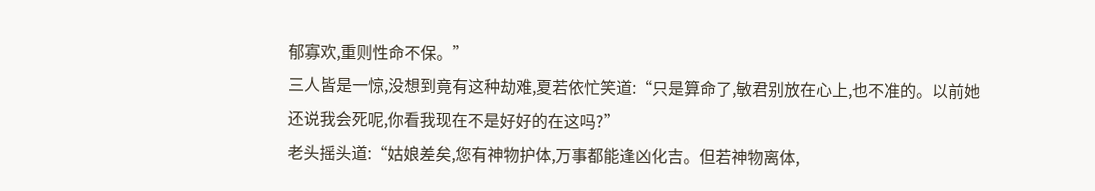郁寡欢,重则性命不保。”
三人皆是一惊,没想到竟有这种劫难,夏若依忙笑道:“只是算命了,敏君别放在心上,也不准的。以前她还说我会死呢,你看我现在不是好好的在这吗?”
老头摇头道:“姑娘差矣,您有神物护体,万事都能逢凶化吉。但若神物离体,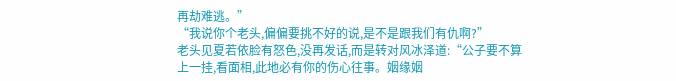再劫难逃。”
“我说你个老头,偏偏要挑不好的说,是不是跟我们有仇啊?”
老头见夏若依脸有怒色,没再发话,而是转对风冰泽道:“公子要不算上一挂,看面相,此地必有你的伤心往事。姻缘姻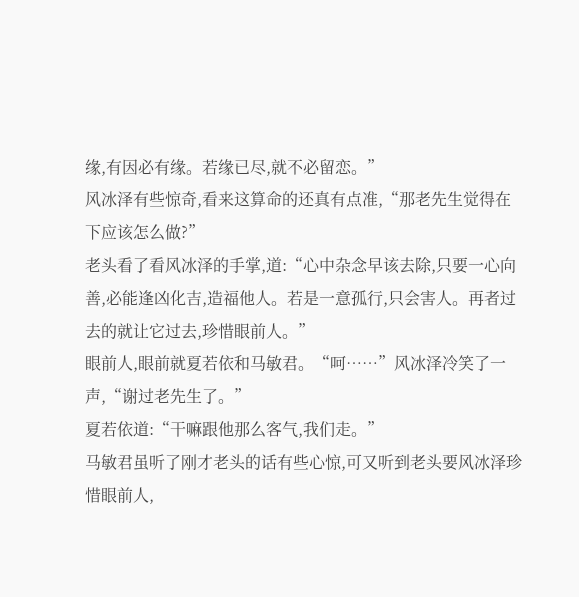缘,有因必有缘。若缘已尽,就不必留恋。”
风冰泽有些惊奇,看来这算命的还真有点准,“那老先生觉得在下应该怎么做?”
老头看了看风冰泽的手掌,道:“心中杂念早该去除,只要一心向善,必能逢凶化吉,造福他人。若是一意孤行,只会害人。再者过去的就让它过去,珍惜眼前人。”
眼前人,眼前就夏若依和马敏君。“呵……”风冰泽冷笑了一声,“谢过老先生了。”
夏若依道:“干嘛跟他那么客气,我们走。”
马敏君虽听了刚才老头的话有些心惊,可又听到老头要风冰泽珍惜眼前人,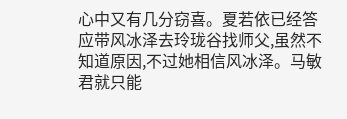心中又有几分窃喜。夏若依已经答应带风冰泽去玲珑谷找师父,虽然不知道原因,不过她相信风冰泽。马敏君就只能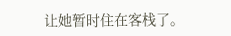让她暂时住在客栈了。